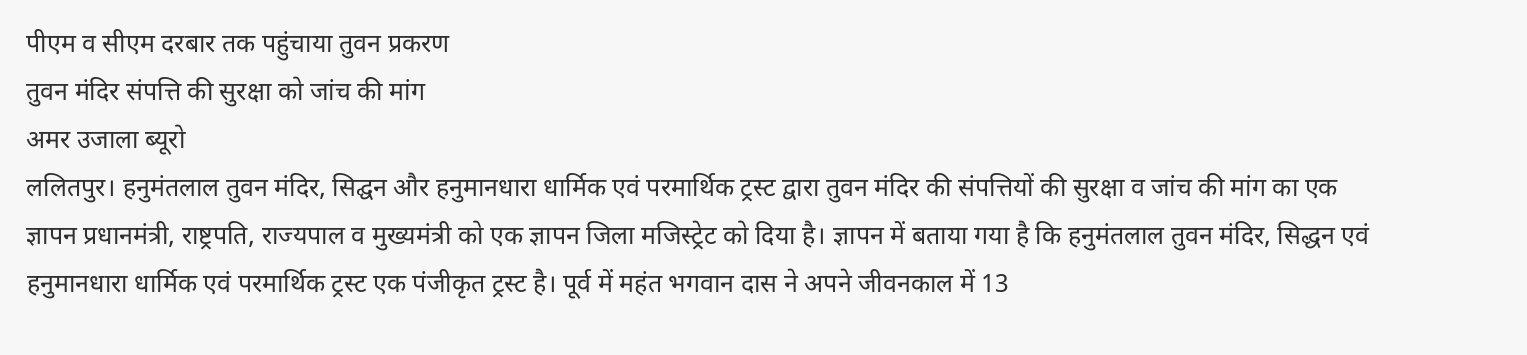पीएम व सीएम दरबार तक पहुंचाया तुवन प्रकरण
तुवन मंदिर संपत्ति की सुरक्षा को जांच की मांग
अमर उजाला ब्यूरो
ललितपुर। हनुमंतलाल तुवन मंदिर, सिद्घन और हनुमानधारा धार्मिक एवं परमार्थिक ट्रस्ट द्वारा तुवन मंदिर की संपत्तियों की सुरक्षा व जांच की मांग का एक ज्ञापन प्रधानमंत्री, राष्ट्रपति, राज्यपाल व मुख्यमंत्री को एक ज्ञापन जिला मजिस्ट्रेट को दिया है। ज्ञापन में बताया गया है कि हनुमंतलाल तुवन मंदिर, सिद्धन एवं हनुमानधारा धार्मिक एवं परमार्थिक ट्रस्ट एक पंजीकृत ट्रस्ट है। पूर्व में महंत भगवान दास ने अपने जीवनकाल में 13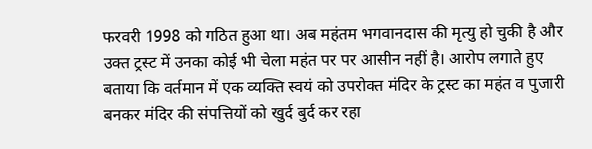फरवरी 1998 को गठित हुआ था। अब महंतम भगवानदास की मृत्यु हो चुकी है और उक्त ट्रस्ट में उनका कोई भी चेला महंत पर पर आसीन नहीं है। आरोप लगाते हुए बताया कि वर्तमान में एक व्यक्ति स्वयं को उपरोक्त मंदिर के ट्रस्ट का महंत व पुजारी बनकर मंदिर की संपत्तियों को खुर्द बुर्द कर रहा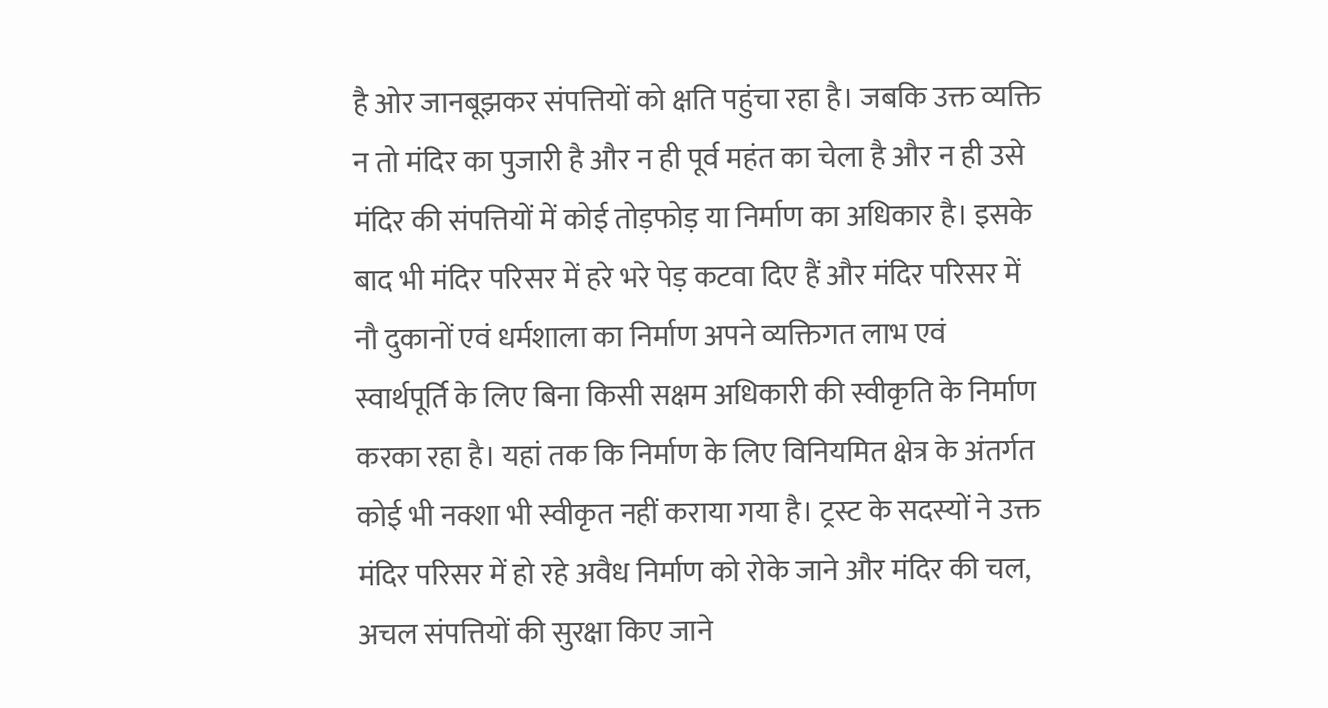है ओर जानबूझकर संपत्तियों को क्षति पहुंचा रहा है। जबकि उक्त व्यक्ति न तो मंदिर का पुजारी है और न ही पूर्व महंत का चेला है और न ही उसे मंदिर की संपत्तियों में कोई तोड़फोड़ या निर्माण का अधिकार है। इसके बाद भी मंदिर परिसर में हरे भरे पेड़ कटवा दिए हैं और मंदिर परिसर में नौ दुकानों एवं धर्मशाला का निर्माण अपने व्यक्तिगत लाभ एवं स्वार्थपूर्ति के लिए बिना किसी सक्षम अधिकारी की स्वीकृति के निर्माण करका रहा है। यहां तक कि निर्माण के लिए विनियमित क्षेत्र के अंतर्गत कोई भी नक्शा भी स्वीकृत नहीं कराया गया है। ट्रस्ट के सदस्यों ने उक्त मंदिर परिसर में हो रहे अवैध निर्माण को रोके जाने और मंदिर की चल, अचल संपत्तियों की सुरक्षा किए जाने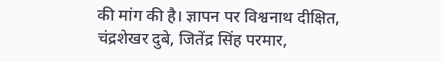की मांग की है। ज्ञापन पर विश्वनाथ दीक्षित, चंद्रशेखर दुबे, जितेंद्र सिंह परमार,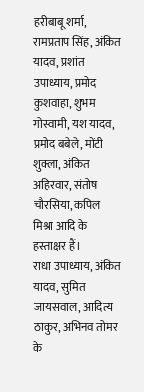हरीबाबू शर्मा, रामप्रताप सिंह, अंकित यादव, प्रशांत उपाध्याय, प्रमोद कुशवाहा, शुभम गोस्वामी, यश यादव, प्रमोद बबेले, मोंटी शुक्ला, अंकित अहिरवार, संतोष चौरसिया, कपिल मिश्रा आदि के हस्ताक्षर हैं।
राधा उपाध्याय, अंकित यादव, सुमित जायसवाल, आदित्य ठाकुर, अभिनव तोमर के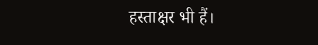हस्ताक्षर भी हैं।